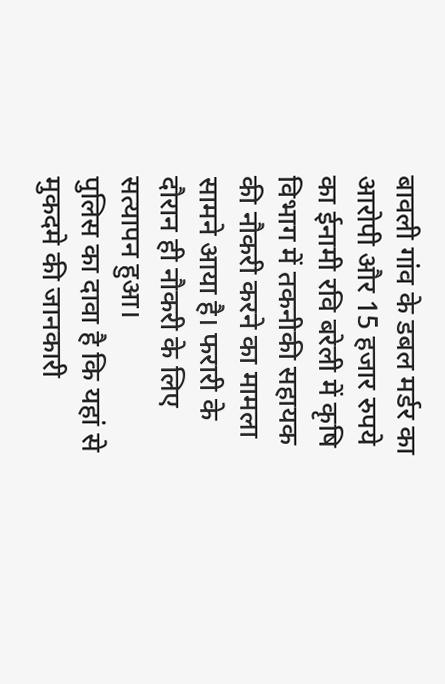बावली गांव के डबल मर्डर का आरोपी और 15 हजार रुपये का ईनामी रवि बरेली में कृषि विभाग में तकनीकी सहायक की नौकरी करने का मामला सामने आया है। फरारी के दौरान ही नौकरी के लिए सत्यापन हुआ।
पुलिस का दावा है कि यहां से मुकदमे की जानकारी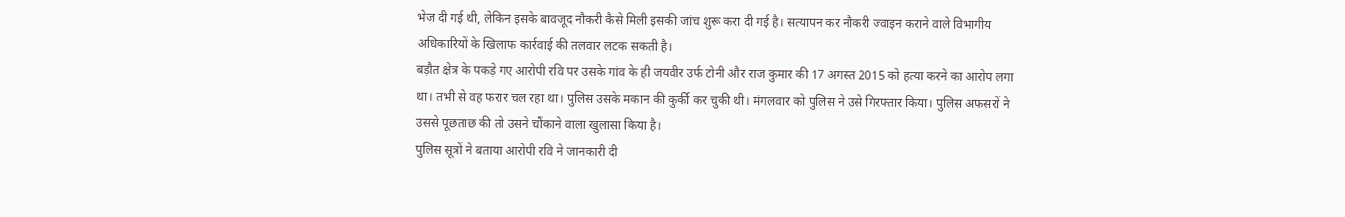भेज दी गई थी, लेकिन इसके बावजूद नौकरी कैसे मिली इसकी जांच शुरू करा दी गई है। सत्यापन कर नौकरी ज्वाइन कराने वाले विभागीय अधिकारियों के खिलाफ कार्रवाई की तलवार लटक सकती है।
बड़ौत क्षेत्र के पकड़े गए आरोपी रवि पर उसके गांव के ही जयवीर उर्फ टोनी और राज कुमार की 17 अगस्त 2015 को हत्या करने का आरोप लगा था। तभी से वह फरार चल रहा था। पुलिस उसके मकान की कुर्की कर चुकी थी। मंगलवार को पुलिस ने उसे गिरफ्तार किया। पुलिस अफसरों ने उससे पूछताछ की तो उसने चौंकाने वाला खुलासा किया है।
पुलिस सूत्रों ने बताया आरोपी रवि ने जानकारी दी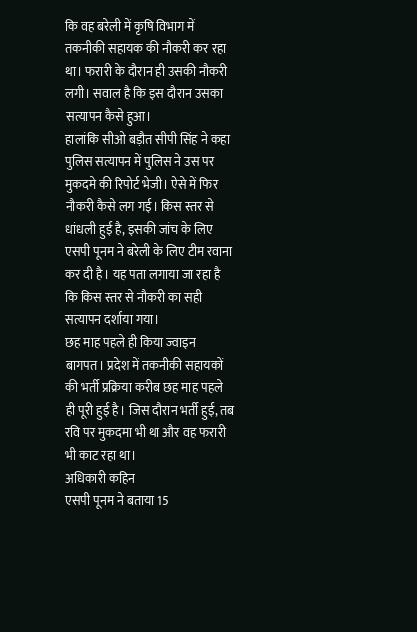कि वह बरेली में कृषि विभाग में तकनीकी सहायक की नौकरी कर रहा था। फरारी के दौरान ही उसकी नौकरी लगी। सवाल है कि इस दौरान उसका सत्यापन कैसे हुआ।
हालांकि सीओ बड़ौत सीपी सिंह ने कहा पुलिस सत्यापन में पुलिस ने उस पर मुकदमे की रिपोर्ट भेजी। ऐसे में फिर नौकरी कैसे लग गई। किस स्तर से धांधली हुई है, इसकी जांच के लिए एसपी पूनम ने बरेली के लिए टीम रवाना कर दी है। यह पता लगाया जा रहा है कि किस स्तर से नौकरी का सही सत्यापन दर्शाया गया।
छह माह पहले ही किया ज्वाइन बागपत। प्रदेश में तकनीकी सहायकों की भर्ती प्रक्रिया करीब छह माह पहले ही पूरी हुई है। जिस दौरान भर्ती हुई, तब रवि पर मुकदमा भी था और वह फरारी भी काट रहा था।
अधिकारी कहिन
एसपी पूनम ने बताया 15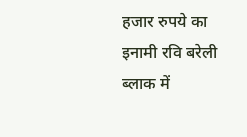हजार रुपये का इनामी रवि बरेली ब्लाक में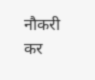नौकरी कर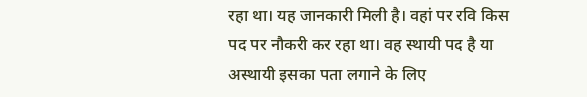रहा था। यह जानकारी मिली है। वहां पर रवि किस पद पर नौकरी कर रहा था। वह स्थायी पद है या अस्थायी इसका पता लगाने के लिए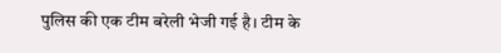पुलिस की एक टीम बरेली भेजी गई है। टीम के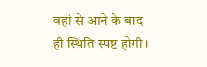वहां से आने के बाद ही स्थिति स्पष्ट होगी।